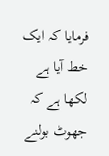فرمایا کہ ایک خط آیا ہے لکھا ہے کہ جھوٹ بولنے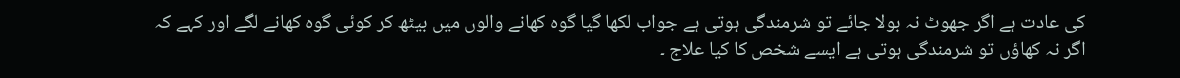کی عادت ہے اگر جھوٹ نہ بولا جائے تو شرمندگی ہوتی ہے جواب لکھا گیا گوہ کھانے والوں میں بیٹھ کر کوئی گوہ کھانے لگے اور کہے کہ اگر نہ کھاؤں تو شرمندگی ہوتی ہے ایسے شخص کا کیا علاج ۔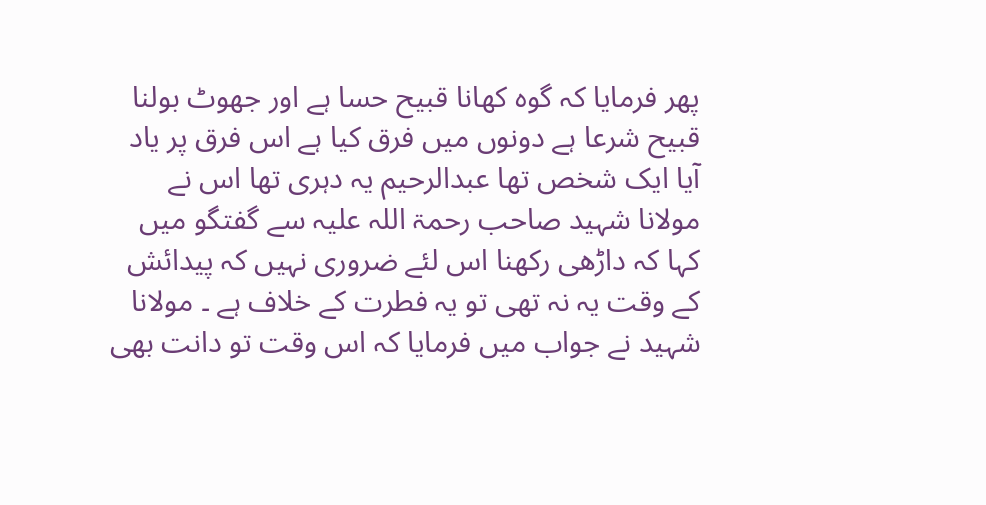پھر فرمایا کہ گوہ کھانا قبیح حسا ہے اور جھوٹ بولنا قبیح شرعا ہے دونوں میں فرق کیا ہے اس فرق پر یاد آیا ایک شخص تھا عبدالرحیم یہ دہری تھا اس نے مولانا شہید صاحب رحمۃ اللہ علیہ سے گفتگو میں کہا کہ داڑھی رکھنا اس لئے ضروری نہیں کہ پیدائش کے وقت یہ نہ تھی تو یہ فطرت کے خلاف ہے ۔ مولانا شہید نے جواب میں فرمایا کہ اس وقت تو دانت بھی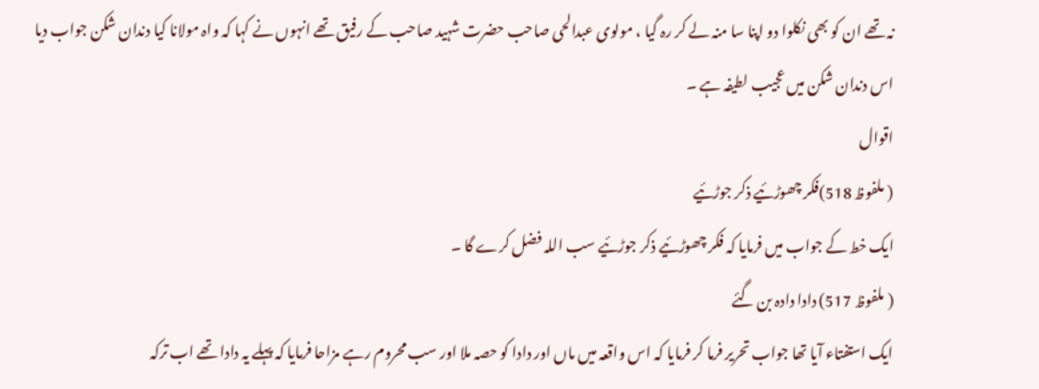نہ تھے ان کو بھی نکلوا دو اپنا سا منہ لے کر رہ گیا ، مولوی عبدالحی صاحب حضرت شہید صاحب کے رفیق تھے انہوں نے کہا کہ واہ مولانا کیا دندان شکن جواب دیا اس دندان شکن میں عجیب لطیفہ ہے ۔
اقوال
( ملفوظ 518)فکر چھوڑئیے ذکر جوڑئیے
ایک خط کے جواب میں فرمایا کہ فکر چھوڑئیے ذکر جوڑئیے سب اللہ فضل کرے گا ۔
( ملفوظ 517) دادا دادہ بن گئے
ایک استفتاء آیا تھا جواب تحریر فرما کر فرمایا کہ اس واقعہ میں ماں اور دادا کو حصہ ملا اور سب محروم رہے مزاحا فرمایا کہ پہلے یہ دادا تھے اب ترکہ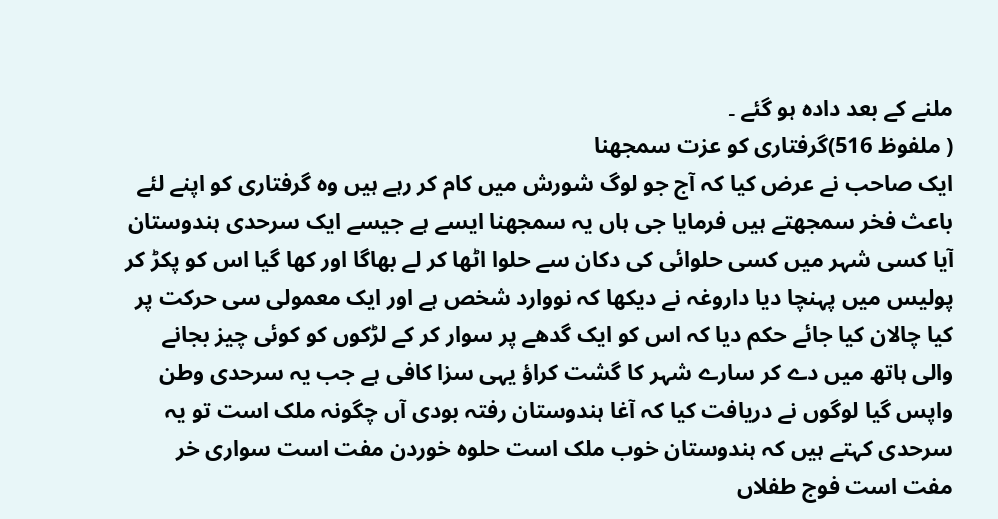ملنے کے بعد دادہ ہو گئے ۔
( ملفوظ 516)گرفتاری کو عزت سمجھنا
ایک صاحب نے عرض کیا کہ آج جو لوگ شورش میں کام کر رہے ہیں وہ گرفتاری کو اپنے لئے باعث فخر سمجھتے ہیں فرمایا جی ہاں یہ سمجھنا ایسے ہے جیسے ایک سرحدی ہندوستان آیا کسی شہر میں کسی حلوائی کی دکان سے حلوا اٹھا کر لے بھاگا اور کھا گیا اس کو پکڑ کر پولیس میں پہنچا دیا داروغہ نے دیکھا کہ نووارد شخص ہے اور ایک معمولی سی حرکت پر کیا چالان کیا جائے حکم دیا کہ اس کو ایک گدھے پر سوار کر کے لڑکوں کو کوئی چیز بجانے والی ہاتھ میں دے کر سارے شہر کا گشت کراؤ یہی سزا کافی ہے جب یہ سرحدی وطن واپس گیا لوگوں نے دریافت کیا کہ آغا ہندوستان رفتہ بودی آں چگونہ ملک است تو یہ سرحدی کہتے ہیں کہ ہندوستان خوب ملک است حلوہ خوردن مفت است سواری خر مفت است فوج طفلاں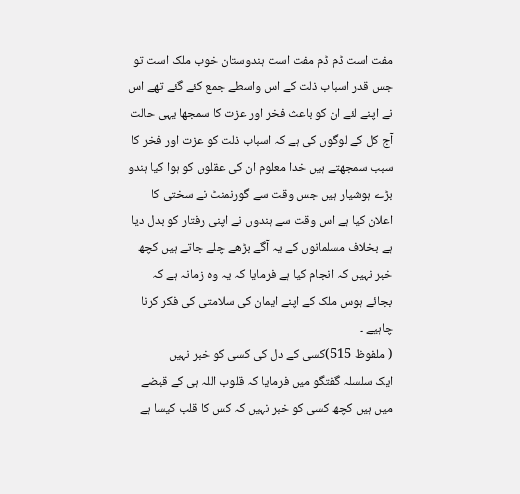مفت است ڈم ڈم مفت است ہندوستان خوب ملک است تو جس قدر اسباب ذلت کے اس واسطے جمع کئے گئے تھے اس نے اپنے لئے ان کو باعث فخر اور عزت کا سمجھا یہی حالت آج کل کے لوگوں کی ہے کہ اسباب ذلت کو عزت اور فخر کا سبب سمجھتے ہیں خدا معلوم ان کی عقلوں کو ہوا کیا ہندو بڑے ہوشیار ہیں جس وقت سے گورنمنٹ نے سختی کا اعلان کیا ہے اس وقت سے ہندوں نے اپنی رفتار کو بدل دیا ہے بخلاف مسلمانوں کے یہ آگے بڑھے چلے جاتے ہیں کچھ خبر نہیں کہ انجام کیا ہے فرمایا کہ یہ وہ زمانہ ہے کہ بجائے ہوس ملک کے اپنے ایمان کی سلامتی کی فکر کرنا چاہیے ۔
( ملفوظ 515)کسی کے دل کی کسی کو خبر نہیں
ایک سلسلہ گفتگو میں فرمایا کہ قلوب اللہ ہی کے قبضے میں ہیں کچھ کسی کو خبر نہیں کہ کس کا قلب کیسا ہے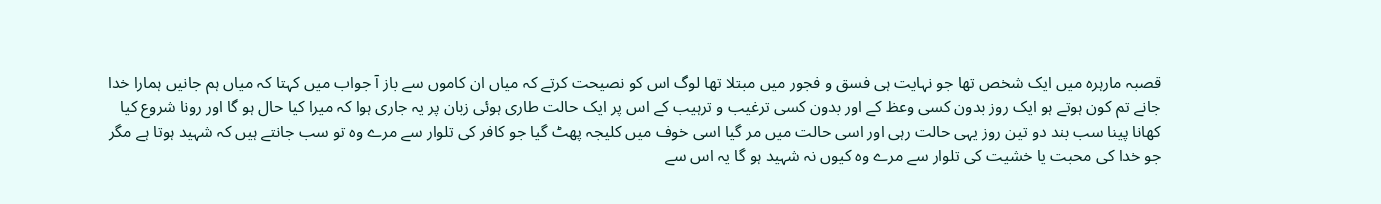قصبہ مارہرہ میں ایک شخص تھا جو نہایت ہی فسق و فجور میں مبتلا تھا لوگ اس کو نصیحت کرتے کہ میاں ان کاموں سے باز آ جواب میں کہتا کہ میاں ہم جانیں ہمارا خدا جانے تم کون ہوتے ہو ایک روز بدون کسی وعظ کے اور بدون کسی ترغیب و ترہیب کے اس پر ایک حالت طاری ہوئی زبان پر یہ جاری ہوا کہ میرا کیا حال ہو گا اور رونا شروع کیا کھانا پینا سب بند دو تین روز یہی حالت رہی اور اسی حالت میں مر گیا اسی خوف میں کلیجہ پھٹ گیا جو کافر کی تلوار سے مرے وہ تو سب جانتے ہیں کہ شہید ہوتا ہے مگر جو خدا کی محبت یا خشیت کی تلوار سے مرے وہ کیوں نہ شہید ہو گا یہ اس سے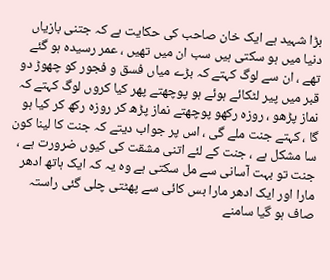بڑا شہید ہے ایک خان صاحب کی حکایت ہے کہ جتنی بازیاں دنیا میں ہو سکتی ہیں سب ان میں تھیں ، عمر رسیدہ ہو گئے تھے ، ان سے لوگ کہتے کہ بڑے میاں فسق و فجور کو چھوڑ دو قبر میں پیر لٹکائے ہوئے ہو پوچھتے پھر کیا کروں لوگ کہتے کہ نماز پڑھو ، روزہ رکھو پوچھتے نماز پڑھ کر روزہ رکھ کر کیا ہو گا ، کہتے جنت ملے گی ، اس پر جواب دیتے کہ جنت کا لینا کون سا مشکل ہے ، جنت کے لئے اتنی مشقت کی کیوں ضرورت ہے ، جنت تو بہت آسانی سے مل سکتی ہے وہ یہ کہ ایک ہاتھ ادھر مارا اور ایک ادھر مارا بس کائی سے پھٹتی چلی گئی راستہ صاف ہو گیا سامنے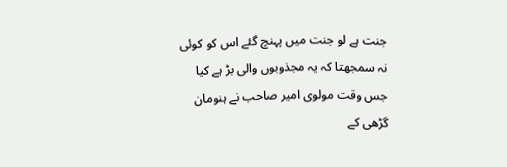جنت ہے لو جنت میں پہنچ گئے اس کو کوئی نہ سمجھتا کہ یہ مجذوبوں والی بڑ ہے کیا جس وقت مولوی امیر صاحب نے ہنومان گڑھی کے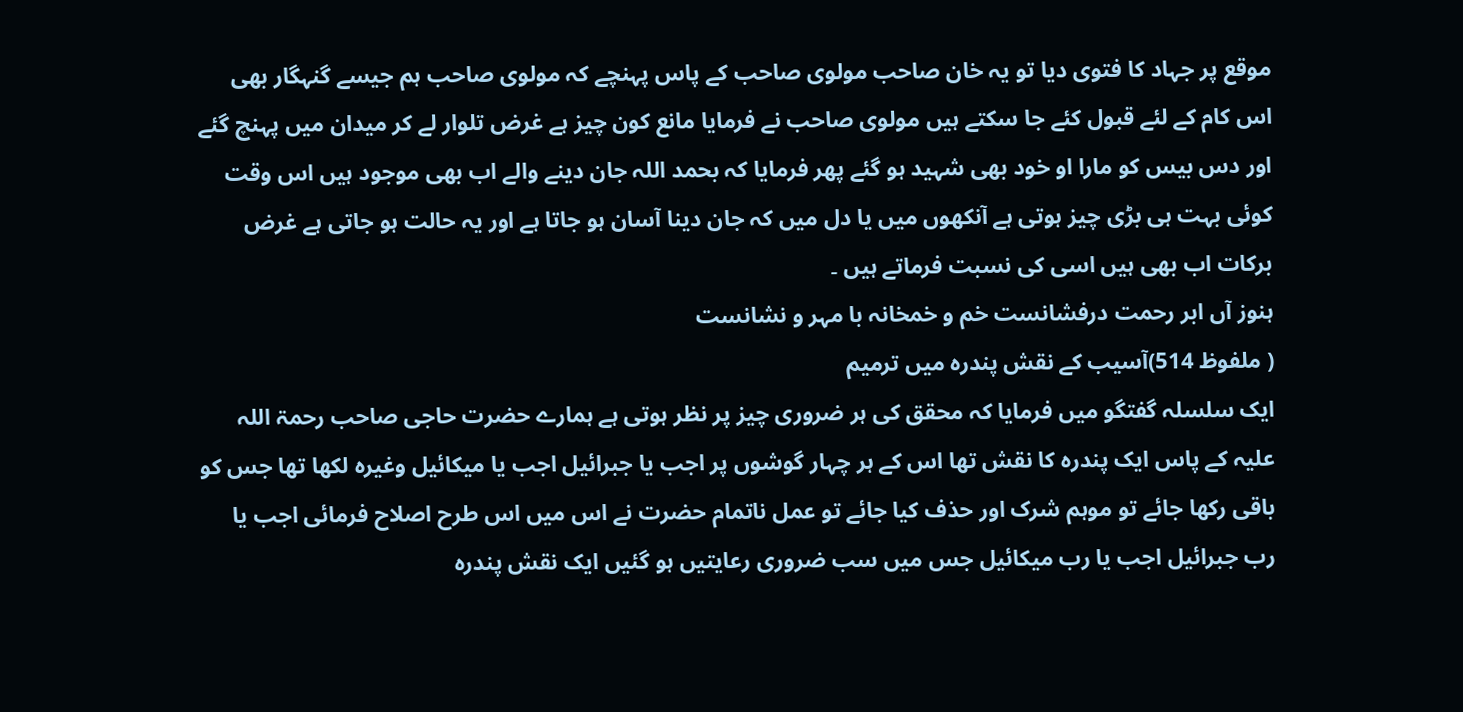موقع پر جہاد کا فتوی دیا تو یہ خان صاحب مولوی صاحب کے پاس پہنچے کہ مولوی صاحب ہم جیسے گنہگار بھی اس کام کے لئے قبول کئے جا سکتے ہیں مولوی صاحب نے فرمایا مانع کون چیز ہے غرض تلوار لے کر میدان میں پہنچ گئے اور دس بیس کو مارا او خود بھی شہید ہو گئے پھر فرمایا کہ بحمد اللہ جان دینے والے اب بھی موجود ہیں اس وقت کوئی بہت ہی بڑی چیز ہوتی ہے آنکھوں میں یا دل میں کہ جان دینا آسان ہو جاتا ہے اور یہ حالت ہو جاتی ہے غرض برکات اب بھی ہیں اسی کی نسبت فرماتے ہیں ۔
ہنوز آں ابر رحمت درفشانست خم و خمخانہ با مہر و نشانست
( ملفوظ 514)آسیب کے نقش پندرہ میں ترمیم
ایک سلسلہ گفتگو میں فرمایا کہ محقق کی ہر ضروری چیز پر نظر ہوتی ہے ہمارے حضرت حاجی صاحب رحمۃ اللہ علیہ کے پاس ایک پندرہ کا نقش تھا اس کے ہر چہار گوشوں پر اجب یا جبرائیل اجب یا میکائیل وغیرہ لکھا تھا جس کو باقی رکھا جائے تو موہم شرک اور حذف کیا جائے تو عمل ناتمام حضرت نے اس میں اس طرح اصلاح فرمائی اجب یا رب جبرائیل اجب یا رب میکائیل جس میں سب ضروری رعایتیں ہو گئیں ایک نقش پندرہ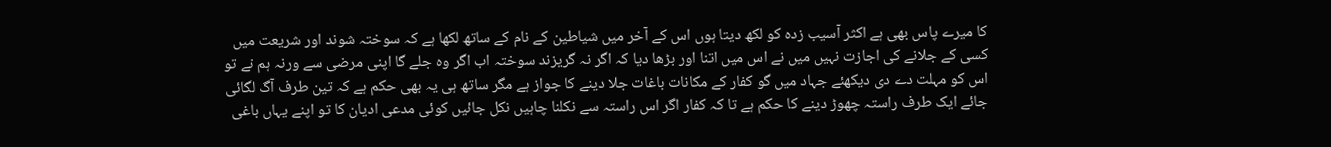کا میرے پاس بھی ہے اکثر آسیب زدہ کو لکھ دیتا ہوں اس کے آخر میں شیاطین کے نام کے ساتھ لکھا ہے کہ سوختہ شوند اور شریعت میں کسی کے جلانے کی اجازت نہیں میں نے اس میں اتنا اور بڑھا دیا کہ اگر نہ گریزند سوختہ اب اگر وہ جلے گا اپنی مرضی سے ورنہ ہم نے تو اس کو مہلت دے دی دیکھئے جہاد میں گو کفار کے مکانات باغات جلا دینے کا جواز ہے مگر ساتھ ہی یہ بھی حکم ہے کہ تین طرف آگ لگائی جائے ایک طرف راستہ چھوڑ دینے کا حکم ہے تا کہ کفار اگر اس راستہ سے نکلنا چاہیں نکل جائیں کوئی مدعی ادیان کا تو اپنے یہاں باغی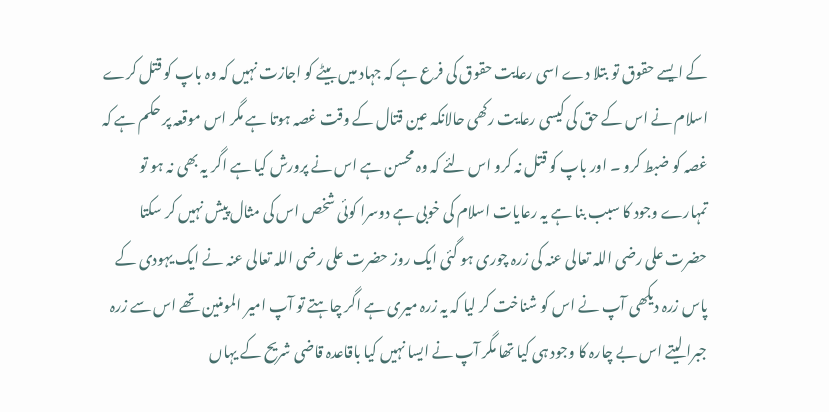کے ایسے حقوق تو بتلا دے اسی رعایت حقوق کی فرع ہے کہ جہاد میں بیٹے کو اجازت نہیں کہ وہ باپ کو قتل کرے اسلام نے اس کے حق کی کیسی رعایت رکھی حالانکہ عین قتال کے وقت غصہ ہوتا ہے مگر اس موقعہ پر حکم ہے کہ غصہ کو ضبط کرو ۔ اور باپ کو قتل نہ کرو اس لئے کہ وہ محسن ہے اس نے پرورش کیا ہے اگر یہ بھی نہ ہو تو تمہارے وجود کا سبب بنا ہے یہ رعایات اسلام کی خوبی ہے دوسرا کوئی شخص اس کی مثال پیش نہیں کر سکتا حضرت علی رضی اللہ تعالی عنہ کی زرہ چوری ہو گئی ایک روز حضرت علی رضی اللہ تعالی عنہ نے ایک یہودی کے پاس زرہ دیکھی آپ نے اس کو شناخت کر لیا کہ یہ زرہ میری ہے اگر چاہتے تو آپ امیر المومنین تھے اس سے زرہ جبرا لیتے اس بے چارہ کا وجود ہی کیا تھا مگر آپ نے ایسا نہیں کیا باقاعدہ قاضی شریح کے یہاں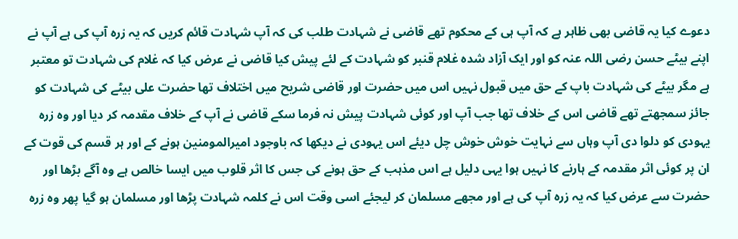دعوے کیا یہ قاضی بھی ظاہر ہے کہ آپ ہی کے محکوم تھے قاضی نے شہادت طلب کی کہ آپ شہادت قائم کریں کہ یہ زرہ آپ کی ہے آپ نے اپنے بیٹے حسن رضی اللہ عنہ کو اور ایک آزاد شدہ غلام قنبر کو شہادت کے لئے پیش کیا قاضی نے عرض کیا کہ غلام کی شہادت تو معتبر ہے مگر بیٹے کی شہادت باپ کے حق میں قبول نہیں اس میں حضرت اور قاضی شریح میں اختلاف تھا حضرت علی بیٹے کی شہادت کو جائز سمجھتے تھے قاضی اس کے خلاف تھا جب آپ اور کوئی شہادت پیش نہ فرما سکے قاضی نے آپ کے خلاف مقدمہ کر دیا اور وہ زرہ یہودی کو دلوا دی آپ وہاں سے نہایت خوش خوش چل دیئے اس یہودی نے دیکھا کہ باوجود امیرالمومنین ہونے کے اور ہر قسم کی قوت کے ان پر کوئی اثر مقدمہ کے ہارنے کا نہیں ہوا یہی دلیل ہے اس مذہب کے حق ہونے کی جس کا اثر قلوب میں ایسا خالص ہے وہ آگے بڑھا اور حضرت سے عرض کیا کہ یہ زرہ آپ کی ہے اور مجھے مسلمان کر لیجئے اسی وقت اس نے کلمہ شہادت پڑھا اور مسلمان ہو گیا پھر وہ زرہ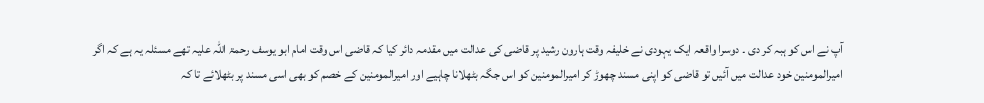آپ نے اس کو ہبہ کر دی ۔ دوسرا واقعہ ایک یہودی نے خلیفہ وقت ہارون رشید پر قاضی کی عدالت میں مقدمہ دائر کیا کہ قاضی اس وقت امام ابو یوسف رحمۃ اللہ علیہ تھے مسئلہ یہ ہے کہ اگر امیرالمومنین خود عدالت میں آئیں تو قاضی کو اپنی مسند چھوڑ کر امیرالمومنین کو اس جگہ بٹھلانا چاہیے اور امیرالمومنین کے خصم کو بھی اسی مسند پر بٹھلائے تا کہ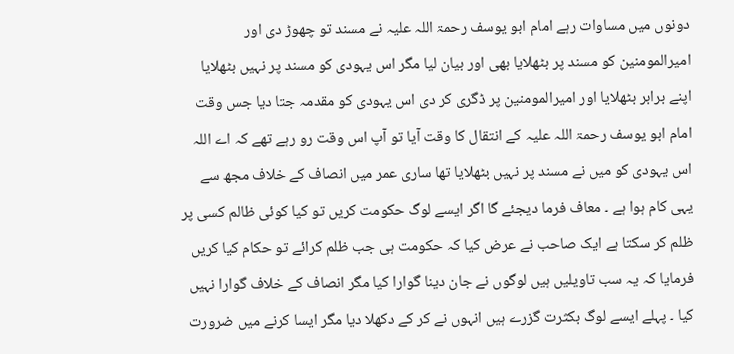دونوں میں مساوات رہے امام ابو یوسف رحمۃ اللہ علیہ نے مسند تو چھوڑ دی اور امیرالمومنین کو مسند پر بٹھلایا بھی اور بیان لیا مگر اس یہودی کو مسند پر نہیں بٹھلایا اپنے برابر بٹھلایا اور امیرالمومنین پر ڈگری کر دی اس یہودی کو مقدمہ جتا دیا جس وقت امام ابو یوسف رحمۃ اللہ علیہ کے انتقال کا وقت آیا تو آپ اس وقت رو رہے تھے کہ اے اللہ اس یہودی کو میں نے مسند پر نہیں بٹھلایا تھا ساری عمر میں انصاف کے خلاف مجھ سے یہی کام ہوا ہے ۔ معاف فرما دیجئے گا اگر ایسے لوگ حکومت کریں تو کیا کوئی ظالم کسی پر ظلم کر سکتا ہے ایک صاحب نے عرض کیا کہ حکومت ہی جب ظلم کرائے تو حکام کیا کریں فرمایا کہ یہ سب تاویلیں ہیں لوگوں نے جان دینا گوارا کیا مگر انصاف کے خلاف گوارا نہیں کیا ۔ پہلے ایسے لوگ بکثرت گزرے ہیں انہوں نے کر کے دکھلا دیا مگر ایسا کرنے میں ضرورت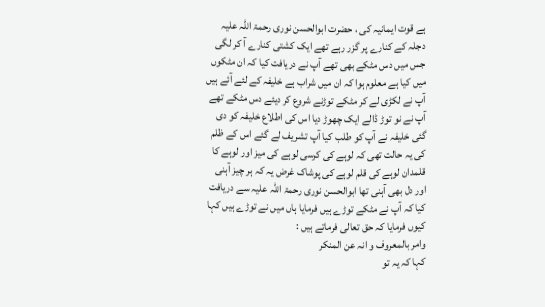ہے قوت ایمانیہ کی ، حضرت ابوالحسن نوری رحمۃ اللہ علیہ دجلہ کے کنارے پر گزر رہے تھے ایک کشتی کنارے آ کر لگی جس میں دس مٹکے بھی تھے آپ نے دریافت کیا کہ ان مٹکوں میں کیا ہے معلوم ہوا کہ ان میں شراب ہے خلیفہ کے لئے آئے ہیں آپ نے لکڑی لے کر مٹکے توڑنے شروع کر دیئے دس مٹکے تھے آپ نے نو توڑ ڈالے ایک چھوڑ دیا اس کی اطلاع خلیفہ کو دی گئی خلیفہ نے آپ کو طلب کیا آپ تشریف لے گئے اس کے ظلم کی یہ حالت تھی کہ لوہے کی کرسی لوہے کی میز اور لوہے کا قلمدان لوہے کی قلم لوہے کی پوشاک غرض یہ کہ ہر چیز آہنی اور دل بھی آہنی تھا ابوالحسن نوری رحمۃ اللہ علیہ سے دریافت کیا کہ آپ نے مٹکے توڑے ہیں فرمایا ہاں میں نے توڑے ہیں کہا کیوں فرمایا کہ حق تعالی فرماتے ہیں :
وامر بالمعروف و انہ عن المنکر
کہا کہ یہ تو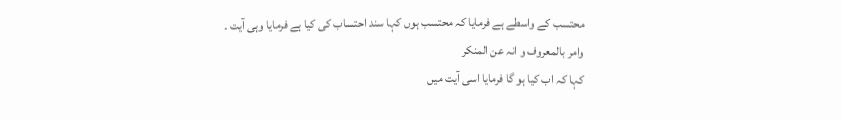محتسب کے واسطے ہے فرمایا کہ محتسب ہوں کہا سند احتساب کی کیا ہے فرمایا وہی آیت ۔
وامر بالمعروف و انہ عن المنکر
کہا کہ اب کیا ہو گا فرمایا اسی آیت میں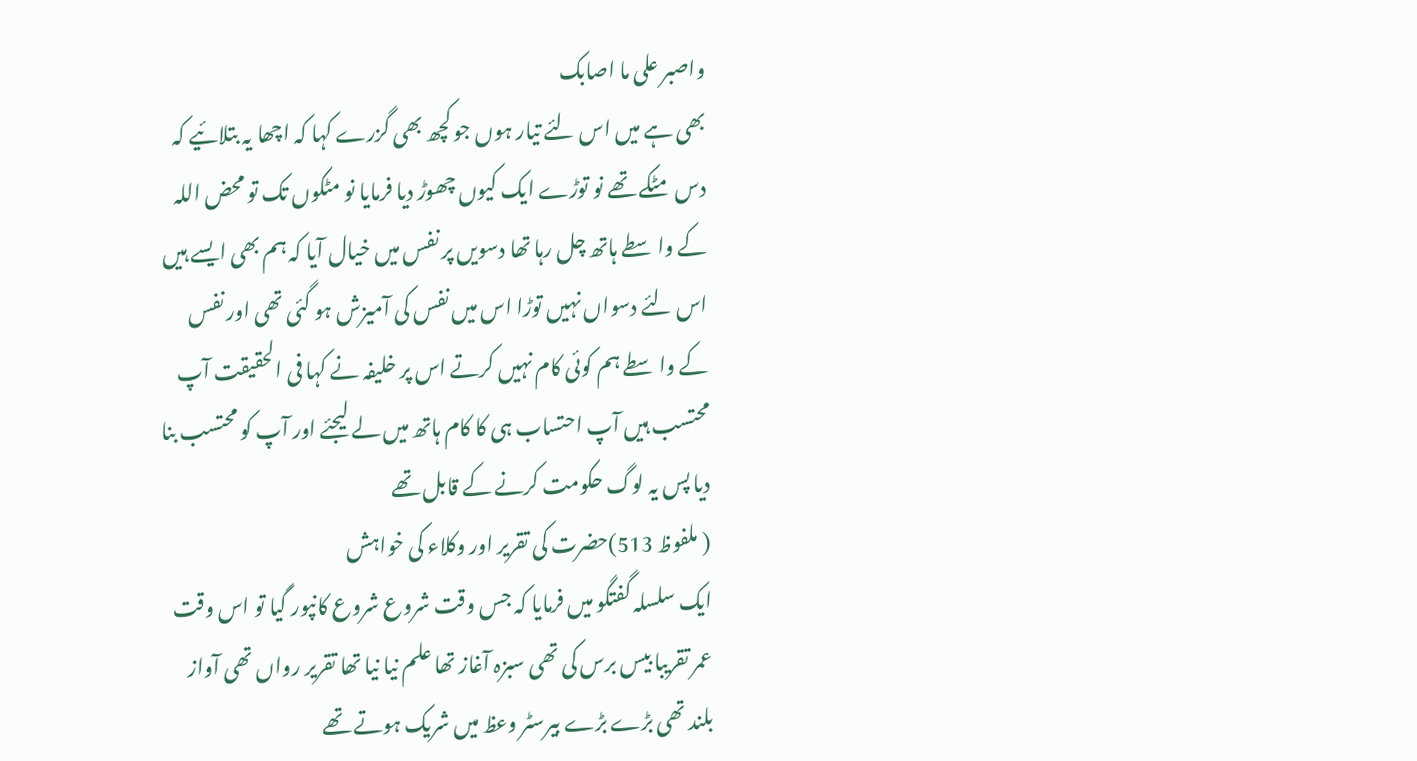واصبر علی ما اصابک
بھی ہے میں اس لئے تیار ہوں جو کچھ بھی گزرے کہا کہ اچھا یہ بتلائیے کہ دس مٹکے تھے نو توڑے ایک کیوں چھوڑ دیا فرمایا نو مٹکوں تک تو محض اللہ کے واسطے ہاتھ چل رہا تھا دسویں پر نفس میں خیال آیا کہ ہم بھی ایسے ہیں اس لئے دسواں نہیں توڑا اس میں نفس کی آمیزش ہو گئی تھی اور نفس کے واسطے ہم کوئی کام نہیں کرتے اس پر خلیفہ نے کہا فی الحقیقت آپ محتسب ہیں آپ احتساب ہی کا کام ہاتھ میں لے لیجئے اور آپ کو محتسب بنا دیا پس یہ لوگ حکومت کرنے کے قابل تھے
( ملفوظ 513)حضرت کی تقریر اور وکلاء کی خواہش
ایک سلسلہ گفتگو میں فرمایا کہ جس وقت شروع شروع کانپور گیا تو اس وقت عمر تقریبا بیس برس کی تھی سبزہ آغاز تھا علم نیا نیا تھا تقریر رواں تھی آواز بلند تھی بڑے بڑے بیرسٹر وعظ میں شریک ہوتے تھے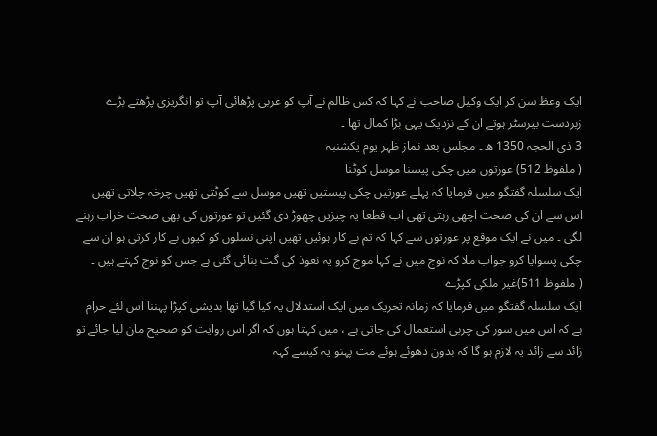ایک وعظ سن کر ایک وکیل صاحب نے کہا کہ کس ظالم نے آپ کو عربی پڑھائی آپ تو انگریزی پڑھتے بڑے زبردست بیرسٹر ہوتے ان کے نزدیک یہی بڑا کمال تھا ۔
3 ذی الحجہ 1350 ھ ۔ مجلس بعد نماز ظہر یوم یکشنبہ
( ملفوظ 512) عورتوں میں چکی پیسنا موسل کوٹنا
ایک سلسلہ گفتگو میں فرمایا کہ پہلے عورتیں چکی پیستیں تھیں موسل سے کوٹتی تھیں چرخہ چلاتی تھیں اس سے ان کی صحت اچھی رہتی تھی اب قطعا یہ چیزیں چھوڑ دی گئیں تو عورتوں کی بھی صحت خراب رہنے لگی ۔ میں نے ایک موقع پر عورتوں سے کہا کہ تم بے کار ہوئیں تھیں اپنی نسلوں کو کیوں بے کار کرتی ہو ان سے چکی پسوایا کرو جواب ملا کہ نوج میں نے کہا موج کرو یہ نعوذ کی گت بنائی گئی ہے جس کو نوج کہتے ہیں ۔
( ملفوظ 511)غیر ملکی کپڑے
ایک سلسلہ گفتگو میں فرمایا کہ زمانہ تحریک میں ایک استدلال یہ کیا گیا تھا بدیشی کپڑا پہننا اس لئے حرام ہے کہ اس میں سور کی چربی استعمال کی جاتی ہے ، میں کہتا ہوں کہ اگر اس روایت کو صحیح مان لیا جائے تو زائد سے زائد یہ لازم ہو گا کہ بدون دھوئے ہوئے مت پہنو یہ کیسے کہہ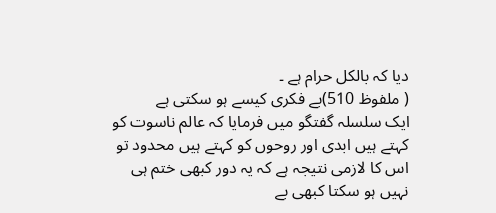دیا کہ بالکل حرام ہے ۔
( ملفوظ 510)بے فکری کیسے ہو سکتی ہے
ایک سلسلہ گفتگو میں فرمایا کہ عالم ناسوت کو کہتے ہیں ابدی اور روحوں کو کہتے ہیں محدود تو اس کا لازمی نتیجہ ہے کہ یہ دور کبھی ختم ہی نہیں ہو سکتا کبھی بے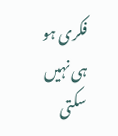فکری ہو ہی نہیں سکتی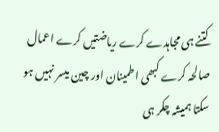کتنے ہی مجاہدے کرے ریاضتیں کرے اعمال صالحہ کرے کبھی اطمینان اور چین میسر نہیں ہو سکتا ہمیشہ چکر ہی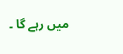میں رہے گا ۔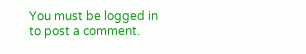You must be logged in to post a comment.